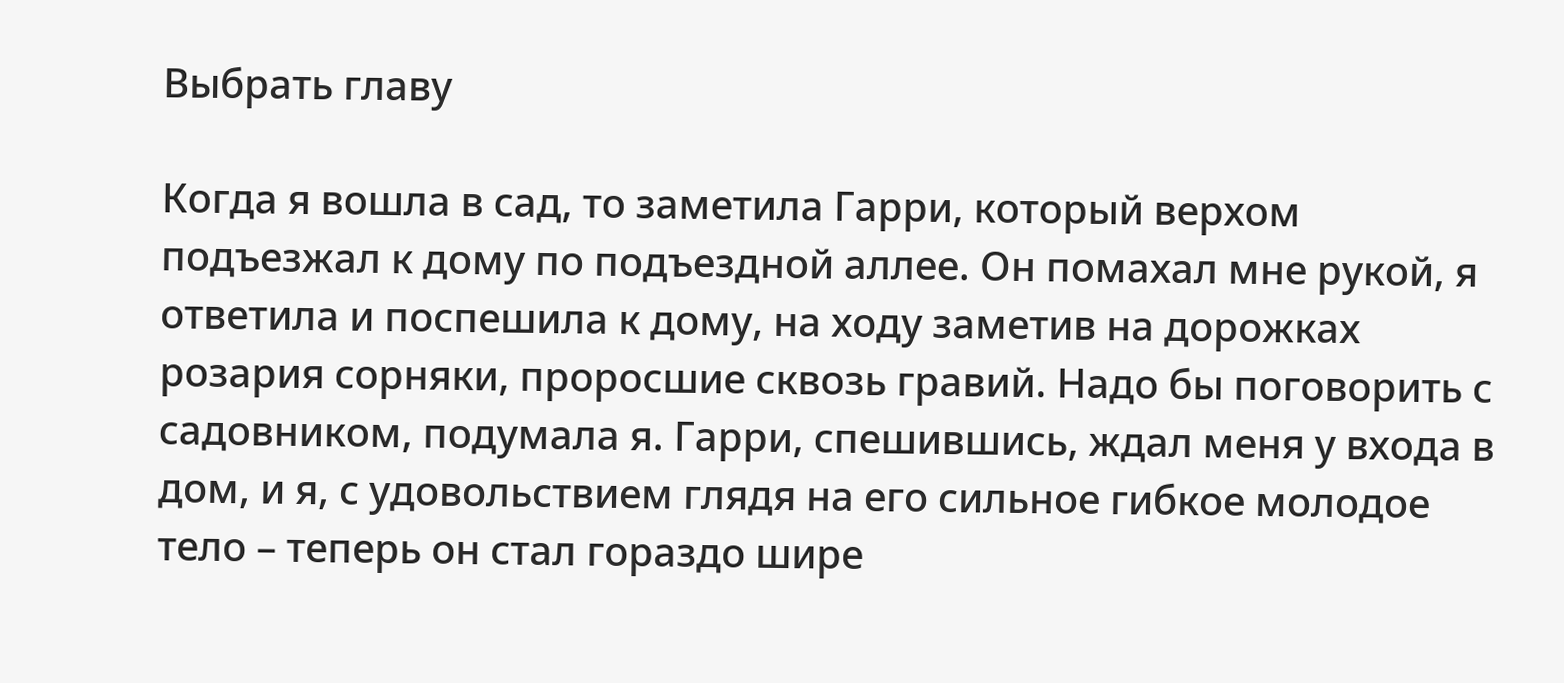Выбрать главу

Когда я вошла в сад, то заметила Гарри, который верхом подъезжал к дому по подъездной аллее. Он помахал мне рукой, я ответила и поспешила к дому, на ходу заметив на дорожках розария сорняки, проросшие сквозь гравий. Надо бы поговорить с садовником, подумала я. Гарри, спешившись, ждал меня у входа в дом, и я, с удовольствием глядя на его сильное гибкое молодое тело – теперь он стал гораздо шире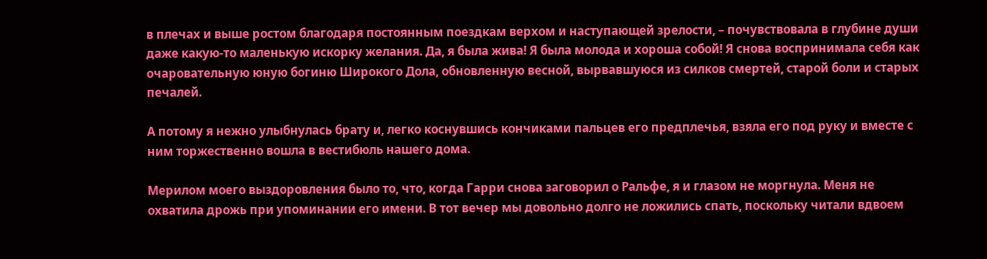в плечах и выше ростом благодаря постоянным поездкам верхом и наступающей зрелости, – почувствовала в глубине души даже какую-то маленькую искорку желания. Да, я была жива! Я была молода и хороша собой! Я снова воспринимала себя как очаровательную юную богиню Широкого Дола, обновленную весной, вырвавшуюся из силков смертей, старой боли и старых печалей.

А потому я нежно улыбнулась брату и, легко коснувшись кончиками пальцев его предплечья, взяла его под руку и вместе с ним торжественно вошла в вестибюль нашего дома.

Мерилом моего выздоровления было то, что, когда Гарри снова заговорил о Ральфе, я и глазом не моргнула. Меня не охватила дрожь при упоминании его имени. В тот вечер мы довольно долго не ложились спать, поскольку читали вдвоем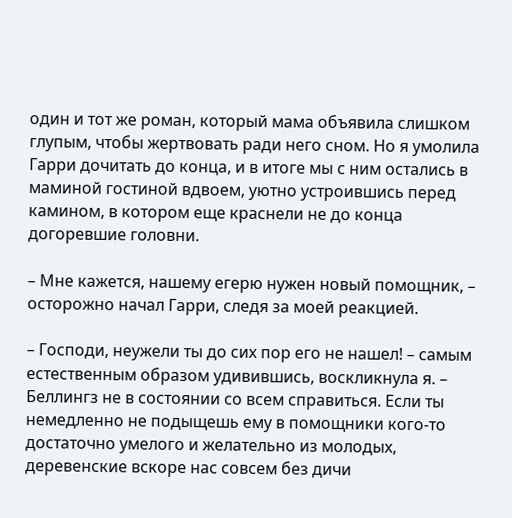один и тот же роман, который мама объявила слишком глупым, чтобы жертвовать ради него сном. Но я умолила Гарри дочитать до конца, и в итоге мы с ним остались в маминой гостиной вдвоем, уютно устроившись перед камином, в котором еще краснели не до конца догоревшие головни.

– Мне кажется, нашему егерю нужен новый помощник, – осторожно начал Гарри, следя за моей реакцией.

– Господи, неужели ты до сих пор его не нашел! – самым естественным образом удивившись, воскликнула я. – Беллингз не в состоянии со всем справиться. Если ты немедленно не подыщешь ему в помощники кого-то достаточно умелого и желательно из молодых, деревенские вскоре нас совсем без дичи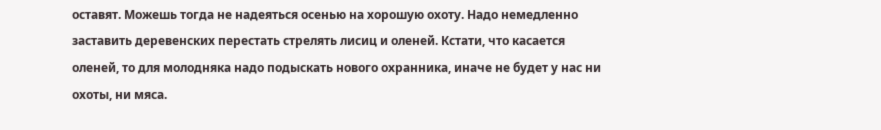оставят. Можешь тогда не надеяться осенью на хорошую охоту. Надо немедленно заставить деревенских перестать стрелять лисиц и оленей. Кстати, что касается оленей, то для молодняка надо подыскать нового охранника, иначе не будет у нас ни охоты, ни мяса.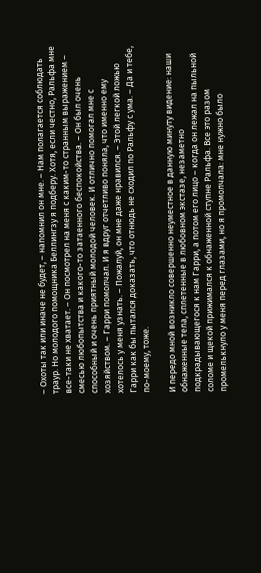– Охоты так или иначе не будет, – напомнил он мне. – Нам полагается соблюдать траур. Но молодого помощника Беллингзу я подберу. Хотя, если честно, Ральфа мне все-таки не хватает. – Он посмотрел на меня с каким-то странным выражением – смесью любопытства и какого-то затаенного беспокойства. – Он был очень способный и очень приятный молодой человек. И отлично помогал мне с хозяйством. – Гарри помолчал. И я вдруг отчетливо поняла, что именно ему хотелось у меня узнать. – Пожалуй, он мне даже нравился. – Этой легкой ложью Гарри как бы пытался доказать, что отнюдь не сходил по Ральфу с ума. – Да и тебе, по-моему, тоже.

И передо мной возникло совершенно неуместное в данную минуту видение: наши обнаженные тела, сплетенные в любовном экстазе, незаметно подкрадывающегося к нам Гарри, а потом его лицо – когда он лежал на пыльной соломе и щекой прижимался к обнаженной ступне Ральфа. Все это разом промелькнуло у меня перед глазами, но я промолчала: мне нужно было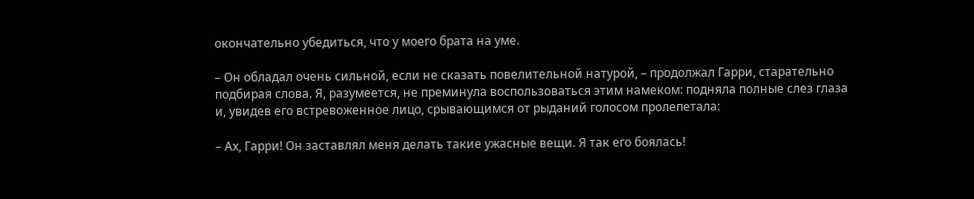окончательно убедиться, что у моего брата на уме.

– Он обладал очень сильной, если не сказать повелительной натурой, – продолжал Гарри, старательно подбирая слова. Я, разумеется, не преминула воспользоваться этим намеком: подняла полные слез глаза и, увидев его встревоженное лицо, срывающимся от рыданий голосом пролепетала:

– Ах, Гарри! Он заставлял меня делать такие ужасные вещи. Я так его боялась!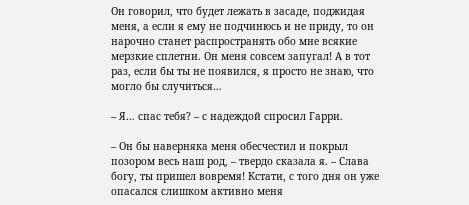Он говорил, что будет лежать в засаде, поджидая меня, а если я ему не подчинюсь и не приду, то он нарочно станет распространять обо мне всякие мерзкие сплетни. Он меня совсем запугал! А в тот раз, если бы ты не появился, я просто не знаю, что могло бы случиться…

– Я… спас тебя? – с надеждой спросил Гарри.

– Он бы наверняка меня обесчестил и покрыл позором весь наш род, – твердо сказала я. – Слава богу, ты пришел вовремя! Кстати, с того дня он уже опасался слишком активно меня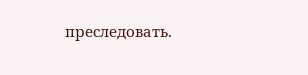преследовать.